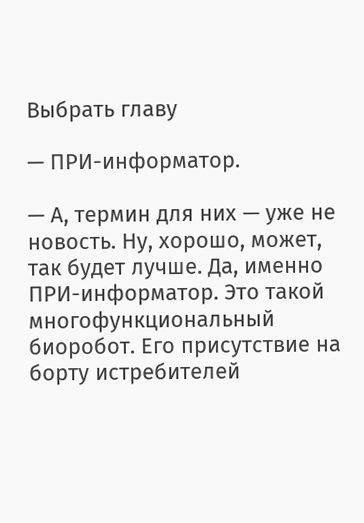Выбрать главу

— ПРИ-информатор.

— А, термин для них — уже не новость. Ну, хорошо, может, так будет лучше. Да, именно ПРИ-информатор. Это такой многофункциональный биоробот. Его присутствие на борту истребителей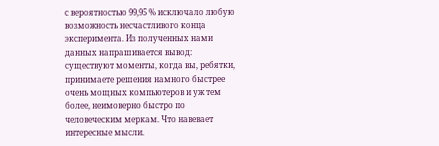с вероятностью 99,95 % исключало любую возможность несчастливого конца эксперимента. Из полученных нами данных напрашивается вывод: существуют моменты, когда вы, ребятки, принимаете решения намного быстрее очень мощных компьютеров и уж тем более, неимоверно быстро по человеческим меркам. Что навевает интересные мысли.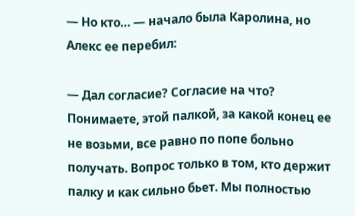— Но кто… — начало была Каролина, но Алекс ее перебил:

— Дал согласие? Согласие на что? Понимаете, этой палкой, за какой конец ее не возьми, все равно по попе больно получать. Вопрос только в том, кто держит палку и как сильно бьет. Мы полностью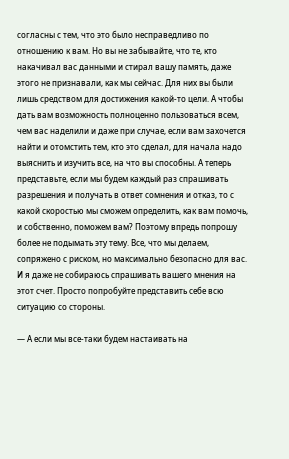согласны с тем, что это было несправедливо по отношению к вам. Но вы не забывайте, что те, кто накачивал вас данными и стирал вашу память, даже этого не признавали, как мы сейчас. Для них вы были лишь средством для достижения какой-то цели. А чтобы дать вам возможность полноценно пользоваться всем, чем вас наделили и даже при случае, если вам захочется найти и отомстить тем, кто это сделал, для начала надо выяснить и изучить все, на что вы способны. А теперь представьте, если мы будем каждый раз спрашивать разрешения и получать в ответ сомнения и отказ, то с какой скоростью мы сможем определить, как вам помочь, и собственно, поможем вам? Поэтому впредь попрошу более не подымать эту тему. Все, что мы делаем, сопряжено с риском, но максимально безопасно для вас. И я даже не собираюсь спрашивать вашего мнения на этот счет. Просто попробуйте представить себе всю ситуацию со стороны.

— А если мы все-таки будем настаивать на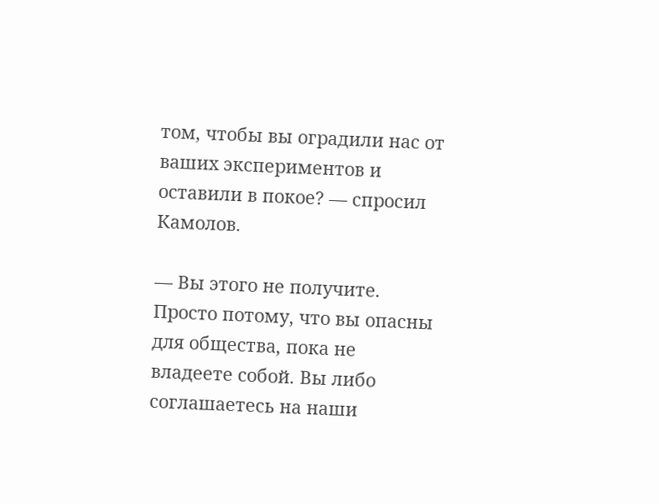том, чтобы вы оградили нас от ваших экспериментов и оставили в покое? — спросил Камолов.

— Вы этого не получите. Просто потому, что вы опасны для общества, пока не владеете собой. Вы либо соглашаетесь на наши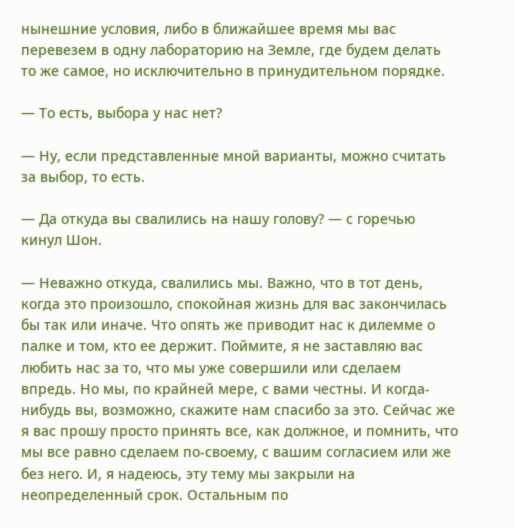нынешние условия, либо в ближайшее время мы вас перевезем в одну лабораторию на Земле, где будем делать то же самое, но исключительно в принудительном порядке.

— То есть, выбора у нас нет?

— Ну, если представленные мной варианты, можно считать за выбор, то есть.

— Да откуда вы свалились на нашу голову? — с горечью кинул Шон.

— Неважно откуда, свалились мы. Важно, что в тот день, когда это произошло, спокойная жизнь для вас закончилась бы так или иначе. Что опять же приводит нас к дилемме о палке и том, кто ее держит. Поймите, я не заставляю вас любить нас за то, что мы уже совершили или сделаем впредь. Но мы, по крайней мере, с вами честны. И когда-нибудь вы, возможно, скажите нам спасибо за это. Сейчас же я вас прошу просто принять все, как должное, и помнить, что мы все равно сделаем по-своему, с вашим согласием или же без него. И, я надеюсь, эту тему мы закрыли на неопределенный срок. Остальным по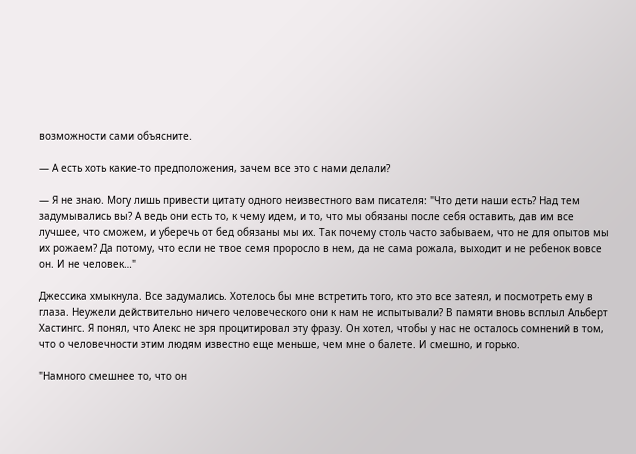возможности сами объясните.

— А есть хоть какие-то предположения, зачем все это с нами делали?

— Я не знаю. Могу лишь привести цитату одного неизвестного вам писателя: "Что дети наши есть? Над тем задумывались вы? А ведь они есть то, к чему идем, и то, что мы обязаны после себя оставить, дав им все лучшее, что сможем, и уберечь от бед обязаны мы их. Так почему столь часто забываем, что не для опытов мы их рожаем? Да потому, что если не твое семя проросло в нем, да не сама рожала, выходит и не ребенок вовсе он. И не человек…"

Джессика хмыкнула. Все задумались. Хотелось бы мне встретить того, кто это все затеял, и посмотреть ему в глаза. Неужели действительно ничего человеческого они к нам не испытывали? В памяти вновь всплыл Альберт Хастингс. Я понял, что Алекс не зря процитировал эту фразу. Он хотел, чтобы у нас не осталось сомнений в том, что о человечности этим людям известно еще меньше, чем мне о балете. И смешно, и горько.

"Намного смешнее то, что он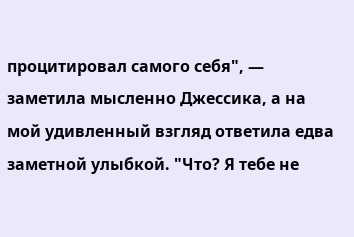процитировал самого себя", — заметила мысленно Джессика, а на мой удивленный взгляд ответила едва заметной улыбкой. "Что? Я тебе не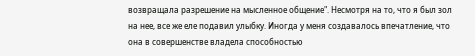возвращала разрешение на мысленное общение". Несмотря на то, что я был зол на нее, все же еле подавил улыбку. Иногда у меня создавалось впечатление, что она в совершенстве владела способностью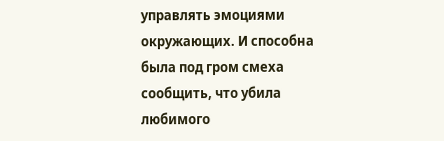управлять эмоциями окружающих. И способна была под гром смеха сообщить, что убила любимого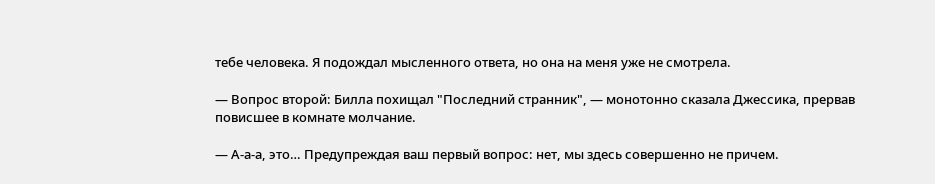тебе человека. Я подождал мысленного ответа, но она на меня уже не смотрела.

— Вопрос второй: Билла похищал "Последний странник", — монотонно сказала Джессика, прервав повисшее в комнате молчание.

— А-а-а, это… Предупреждая ваш первый вопрос: нет, мы здесь совершенно не причем.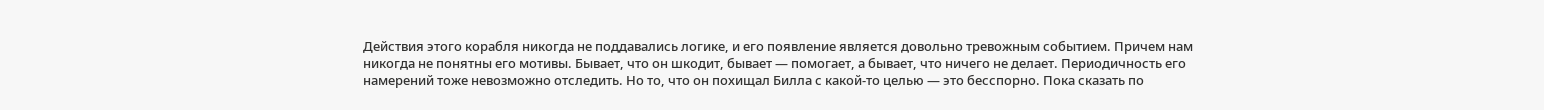Действия этого корабля никогда не поддавались логике, и его появление является довольно тревожным событием. Причем нам никогда не понятны его мотивы. Бывает, что он шкодит, бывает — помогает, а бывает, что ничего не делает. Периодичность его намерений тоже невозможно отследить. Но то, что он похищал Билла с какой-то целью — это бесспорно. Пока сказать по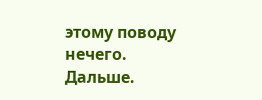этому поводу нечего. Дальше.